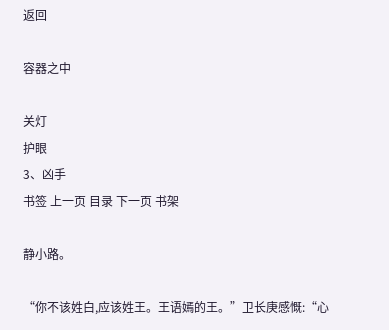返回

容器之中

关灯
护眼
3、凶手
书签 上一页 目录 下一页 书架

静小路。

“你不该姓白,应该姓王。王语嫣的王。”卫长庚感慨:“心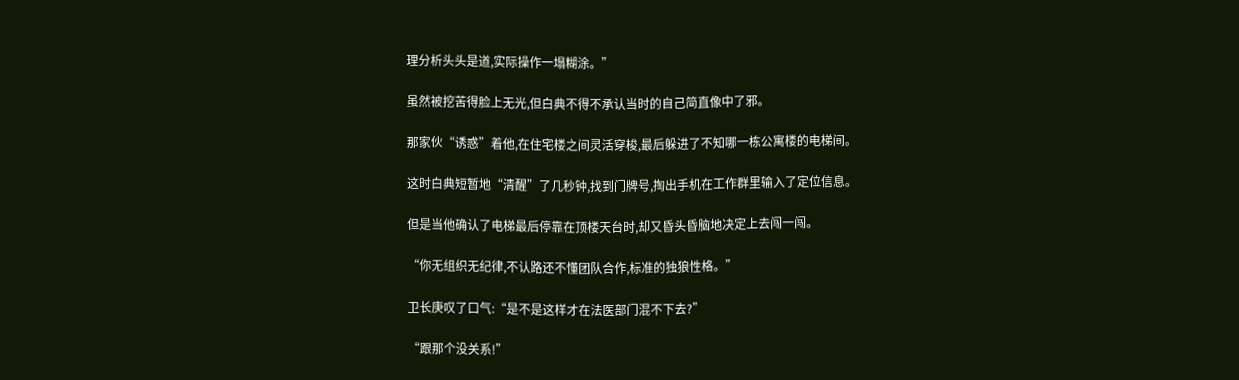理分析头头是道,实际操作一塌糊涂。”

虽然被挖苦得脸上无光,但白典不得不承认当时的自己简直像中了邪。

那家伙“诱惑”着他,在住宅楼之间灵活穿梭,最后躲进了不知哪一栋公寓楼的电梯间。

这时白典短暂地“清醒”了几秒钟,找到门牌号,掏出手机在工作群里输入了定位信息。

但是当他确认了电梯最后停靠在顶楼天台时,却又昏头昏脑地决定上去闯一闯。

“你无组织无纪律,不认路还不懂团队合作,标准的独狼性格。”

卫长庚叹了口气:“是不是这样才在法医部门混不下去?”

“跟那个没关系!”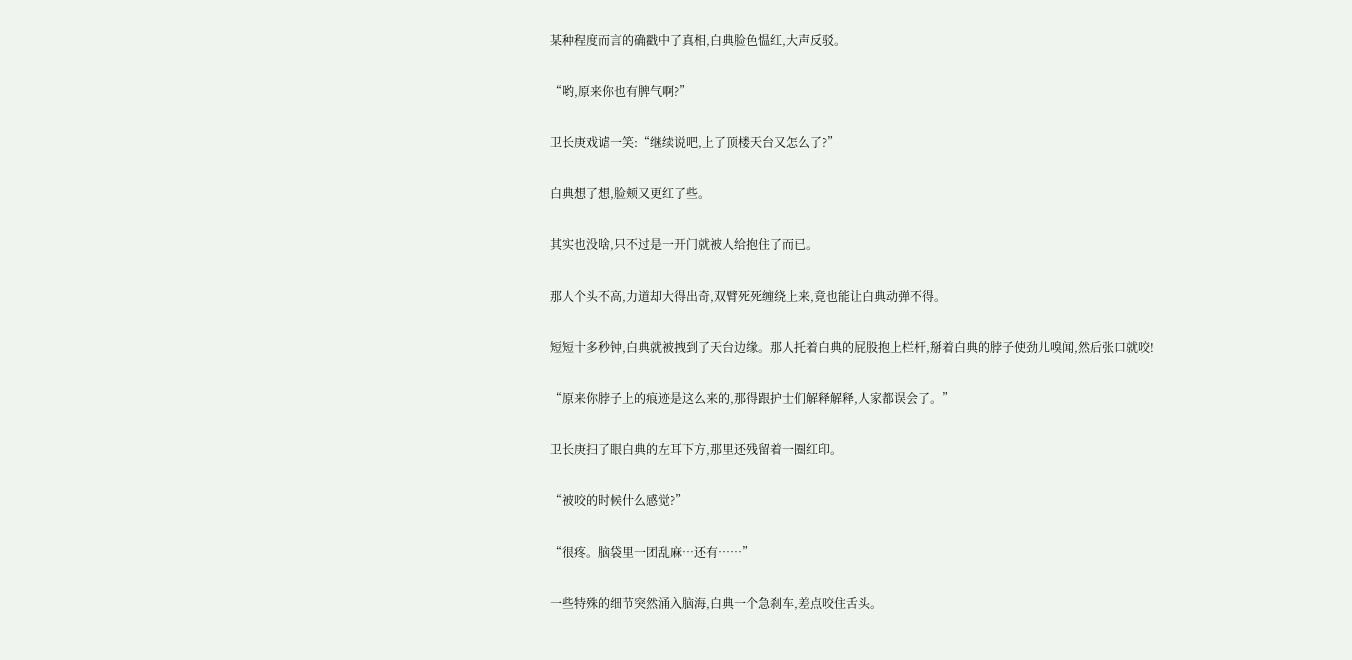某种程度而言的确戳中了真相,白典脸色愠红,大声反驳。

“哟,原来你也有脾气啊?”

卫长庚戏谑一笑:“继续说吧,上了顶楼天台又怎么了?”

白典想了想,脸颊又更红了些。

其实也没啥,只不过是一开门就被人给抱住了而已。

那人个头不高,力道却大得出奇,双臂死死缠绕上来,竟也能让白典动弹不得。

短短十多秒钟,白典就被拽到了天台边缘。那人托着白典的屁股抱上栏杆,掰着白典的脖子使劲儿嗅闻,然后张口就咬!

“原来你脖子上的痕迹是这么来的,那得跟护士们解释解释,人家都误会了。”

卫长庚扫了眼白典的左耳下方,那里还残留着一圈红印。

“被咬的时候什么感觉?”

“很疼。脑袋里一团乱麻…还有……”

一些特殊的细节突然涌入脑海,白典一个急刹车,差点咬住舌头。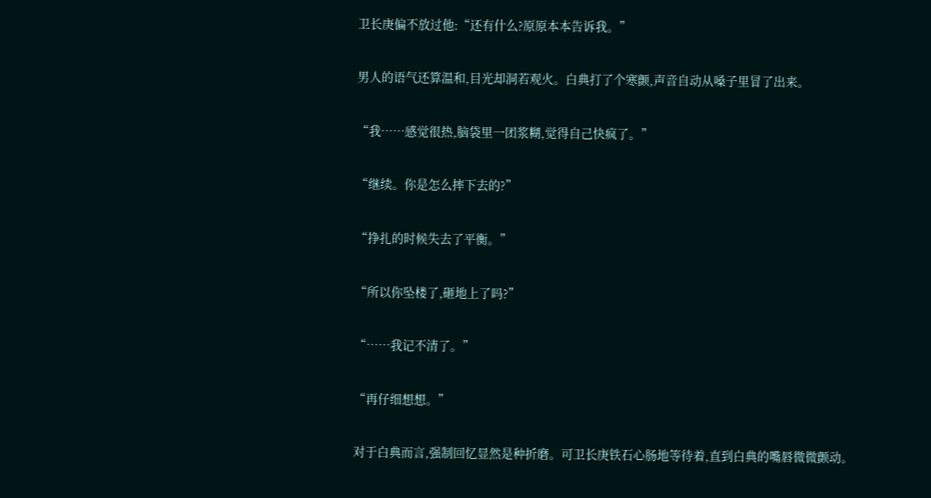卫长庚偏不放过他:“还有什么?原原本本告诉我。”

男人的语气还算温和,目光却洞若观火。白典打了个寒颤,声音自动从嗓子里冒了出来。

“我……感觉很热,脑袋里一团浆糊,觉得自己快疯了。”

“继续。你是怎么摔下去的?”

“挣扎的时候失去了平衡。”

“所以你坠楼了,砸地上了吗?”

“……我记不清了。”

“再仔细想想。”

对于白典而言,强制回忆显然是种折磨。可卫长庚铁石心肠地等待着,直到白典的嘴唇微微颤动。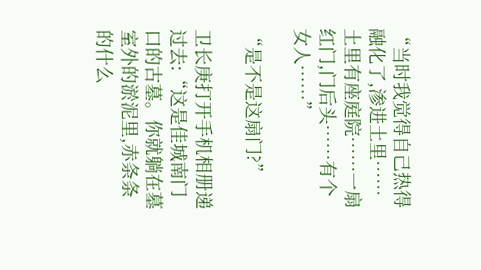“当时我觉得自己热得融化了,渗进土里……土里有座庭院……一扇红门,门后头……有个女人……”

“是不是这扇门?”

卫长庚打开手机相册递过去:“这是佳城南门口的古墓。你就躺在墓室外的淤泥里,赤条条的什么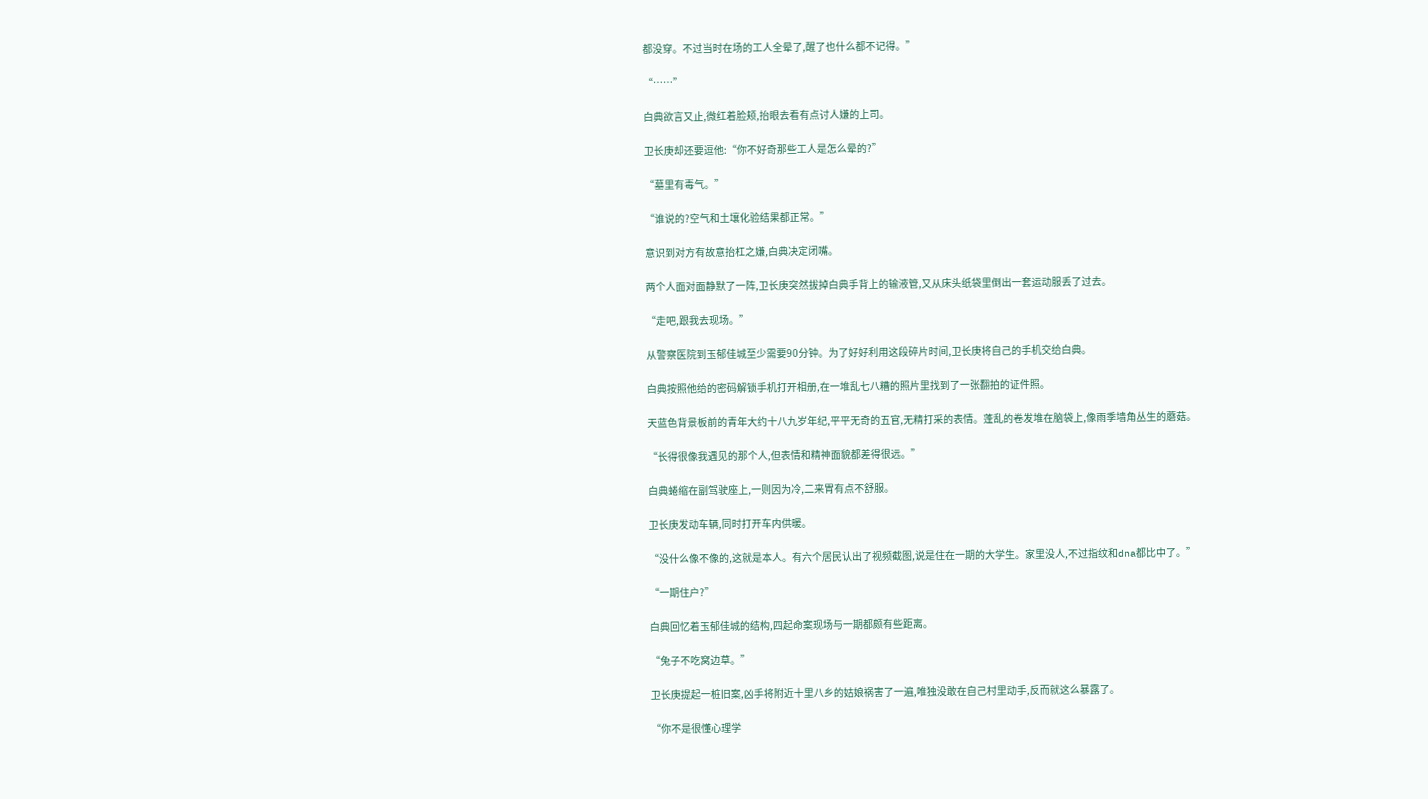都没穿。不过当时在场的工人全晕了,醒了也什么都不记得。”

“……”

白典欲言又止,微红着脸颊,抬眼去看有点讨人嫌的上司。

卫长庚却还要逗他:“你不好奇那些工人是怎么晕的?”

“墓里有毒气。”

“谁说的?空气和土壤化验结果都正常。”

意识到对方有故意抬杠之嫌,白典决定闭嘴。

两个人面对面静默了一阵,卫长庚突然拔掉白典手背上的输液管,又从床头纸袋里倒出一套运动服丢了过去。

“走吧,跟我去现场。”

从警察医院到玉郁佳城至少需要90分钟。为了好好利用这段碎片时间,卫长庚将自己的手机交给白典。

白典按照他给的密码解锁手机打开相册,在一堆乱七八糟的照片里找到了一张翻拍的证件照。

天蓝色背景板前的青年大约十八九岁年纪,平平无奇的五官,无精打采的表情。蓬乱的卷发堆在脑袋上,像雨季墙角丛生的蘑菇。

“长得很像我遇见的那个人,但表情和精神面貌都差得很远。”

白典蜷缩在副驾驶座上,一则因为冷,二来胃有点不舒服。

卫长庚发动车辆,同时打开车内供暖。

“没什么像不像的,这就是本人。有六个居民认出了视频截图,说是住在一期的大学生。家里没人,不过指纹和dna都比中了。”

“一期住户?”

白典回忆着玉郁佳城的结构,四起命案现场与一期都颇有些距离。

“兔子不吃窝边草。”

卫长庚提起一桩旧案,凶手将附近十里八乡的姑娘祸害了一遍,唯独没敢在自己村里动手,反而就这么暴露了。

“你不是很懂心理学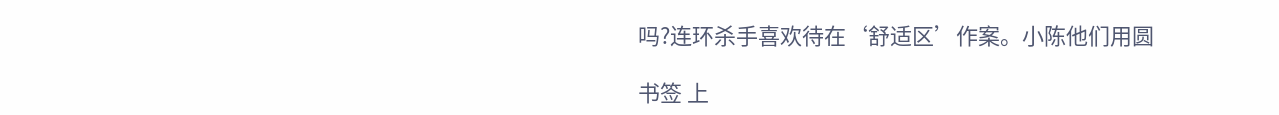吗?连环杀手喜欢待在‘舒适区’作案。小陈他们用圆

书签 上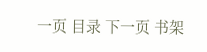一页 目录 下一页 书架